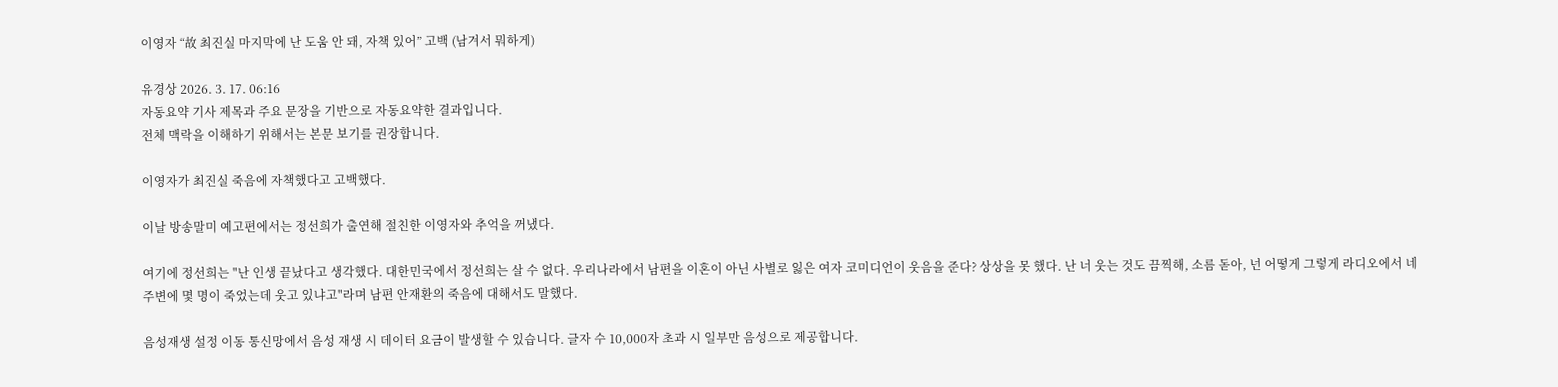이영자 “故 최진실 마지막에 난 도움 안 돼, 자책 있어” 고백 (남겨서 뭐하게)

유경상 2026. 3. 17. 06:16
자동요약 기사 제목과 주요 문장을 기반으로 자동요약한 결과입니다.
전체 맥락을 이해하기 위해서는 본문 보기를 권장합니다.

이영자가 최진실 죽음에 자책했다고 고백했다.

이날 방송말미 예고편에서는 정선희가 출연해 절친한 이영자와 추억을 꺼냈다.

여기에 정선희는 "난 인생 끝났다고 생각했다. 대한민국에서 정선희는 살 수 없다. 우리나라에서 남편을 이혼이 아닌 사별로 잃은 여자 코미디언이 웃음을 준다? 상상을 못 했다. 난 너 웃는 것도 끔찍해, 소름 돋아, 넌 어떻게 그렇게 라디오에서 네 주변에 몇 명이 죽었는데 웃고 있냐고"라며 남편 안재환의 죽음에 대해서도 말했다.

음성재생 설정 이동 통신망에서 음성 재생 시 데이터 요금이 발생할 수 있습니다. 글자 수 10,000자 초과 시 일부만 음성으로 제공합니다.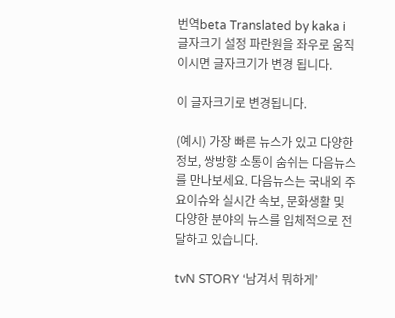번역beta Translated by kaka i
글자크기 설정 파란원을 좌우로 움직이시면 글자크기가 변경 됩니다.

이 글자크기로 변경됩니다.

(예시) 가장 빠른 뉴스가 있고 다양한 정보, 쌍방향 소통이 숨쉬는 다음뉴스를 만나보세요. 다음뉴스는 국내외 주요이슈와 실시간 속보, 문화생활 및 다양한 분야의 뉴스를 입체적으로 전달하고 있습니다.

tvN STORY ‘남겨서 뭐하게’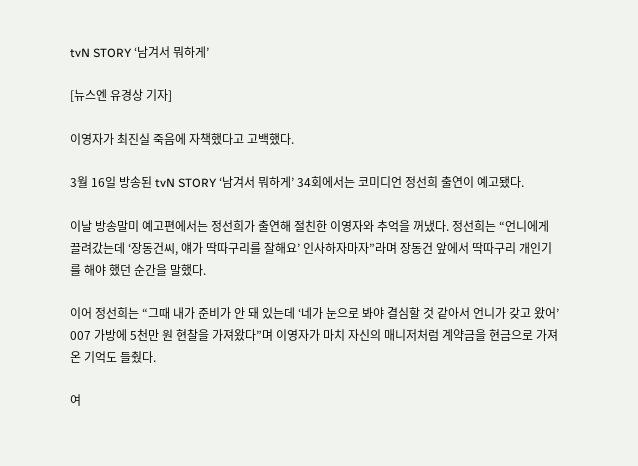tvN STORY ‘남겨서 뭐하게’

[뉴스엔 유경상 기자]

이영자가 최진실 죽음에 자책했다고 고백했다.

3월 16일 방송된 tvN STORY ‘남겨서 뭐하게’ 34회에서는 코미디언 정선희 출연이 예고됐다.

이날 방송말미 예고편에서는 정선희가 출연해 절친한 이영자와 추억을 꺼냈다. 정선희는 “언니에게 끌려갔는데 ‘장동건씨, 얘가 딱따구리를 잘해요’ 인사하자마자”라며 장동건 앞에서 딱따구리 개인기를 해야 했던 순간을 말했다.

이어 정선희는 “그때 내가 준비가 안 돼 있는데 ‘네가 눈으로 봐야 결심할 것 같아서 언니가 갖고 왔어’ 007 가방에 5천만 원 현찰을 가져왔다”며 이영자가 마치 자신의 매니저처럼 계약금을 현금으로 가져온 기억도 들췄다.

여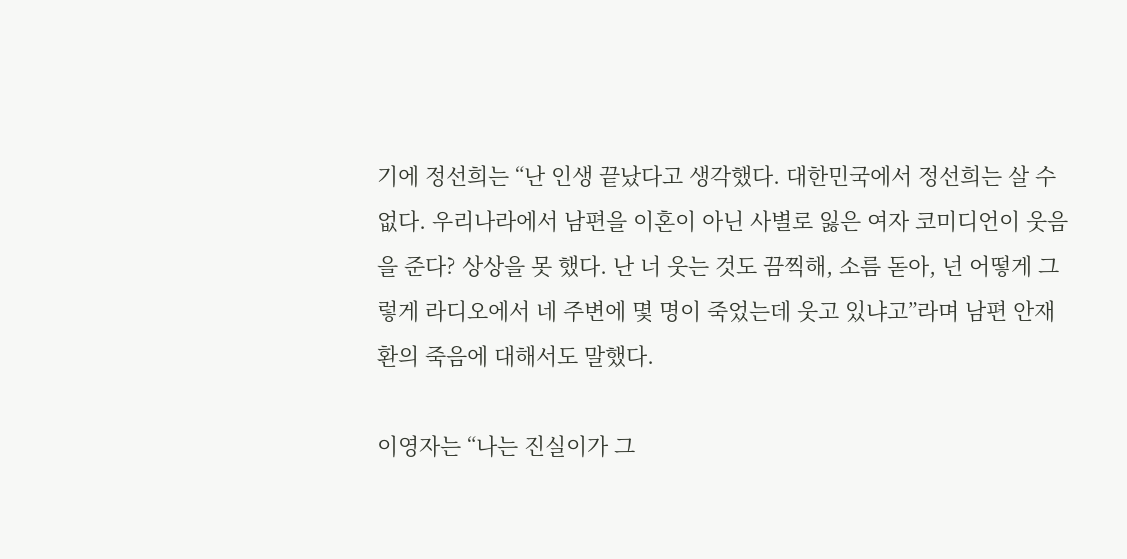기에 정선희는 “난 인생 끝났다고 생각했다. 대한민국에서 정선희는 살 수 없다. 우리나라에서 남편을 이혼이 아닌 사별로 잃은 여자 코미디언이 웃음을 준다? 상상을 못 했다. 난 너 웃는 것도 끔찍해, 소름 돋아, 넌 어떻게 그렇게 라디오에서 네 주변에 몇 명이 죽었는데 웃고 있냐고”라며 남편 안재환의 죽음에 대해서도 말했다.

이영자는 “나는 진실이가 그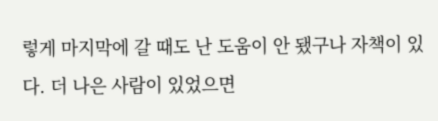렇게 마지막에 갈 때도 난 도움이 안 됐구나 자책이 있다. 더 나은 사람이 있었으면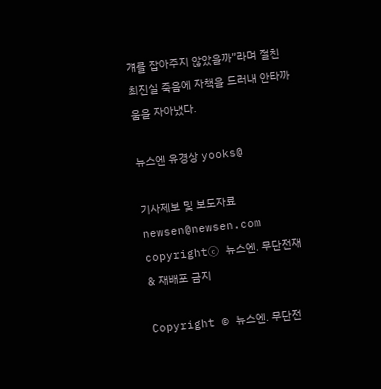걔를 잡아주지 않았을까”라며 절친 최진실 죽음에 자책을 드러내 안타까움을 자아냈다.

뉴스엔 유경상 yooks@

기사제보 및 보도자료 newsen@newsen.com copyrightⓒ 뉴스엔. 무단전재 & 재배포 금지

Copyright © 뉴스엔. 무단전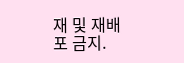재 및 재배포 금지.